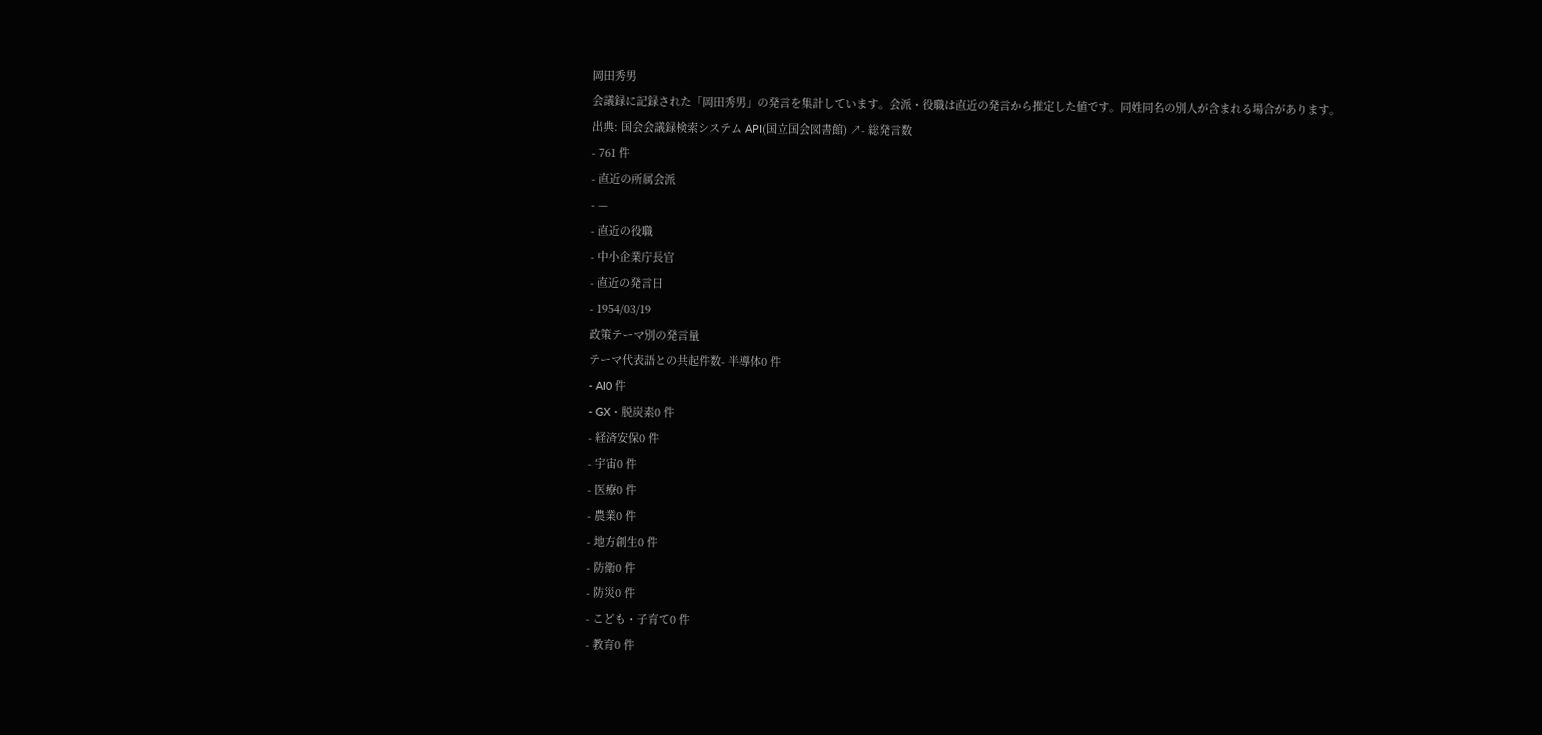岡田秀男
会議録に記録された「岡田秀男」の発言を集計しています。会派・役職は直近の発言から推定した値です。同姓同名の別人が含まれる場合があります。
出典: 国会会議録検索システム API(国立国会図書館) ↗- 総発言数
- 761 件
- 直近の所属会派
- —
- 直近の役職
- 中小企業庁長官
- 直近の発言日
- 1954/03/19
政策テーマ別の発言量
テーマ代表語との共起件数- 半導体0 件
- AI0 件
- GX・脱炭素0 件
- 経済安保0 件
- 宇宙0 件
- 医療0 件
- 農業0 件
- 地方創生0 件
- 防衛0 件
- 防災0 件
- こども・子育て0 件
- 教育0 件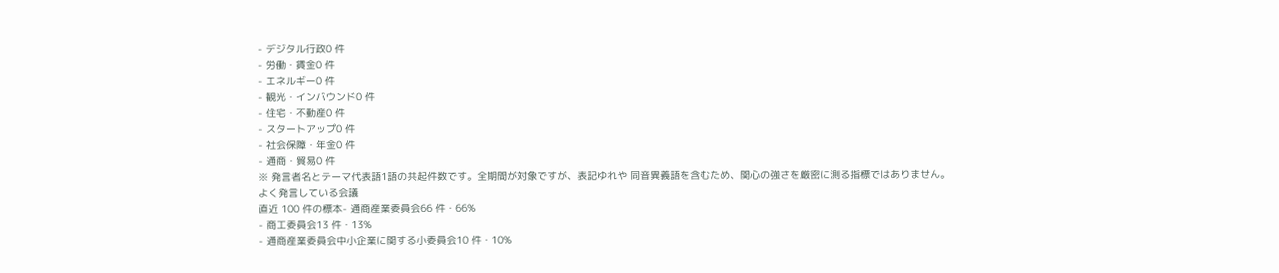- デジタル行政0 件
- 労働・賃金0 件
- エネルギー0 件
- 観光・インバウンド0 件
- 住宅・不動産0 件
- スタートアップ0 件
- 社会保障・年金0 件
- 通商・貿易0 件
※ 発言者名とテーマ代表語1語の共起件数です。全期間が対象ですが、表記ゆれや 同音異義語を含むため、関心の強さを厳密に測る指標ではありません。
よく発言している会議
直近 100 件の標本- 通商産業委員会66 件・66%
- 商工委員会13 件・13%
- 通商産業委員会中小企業に関する小委員会10 件・10%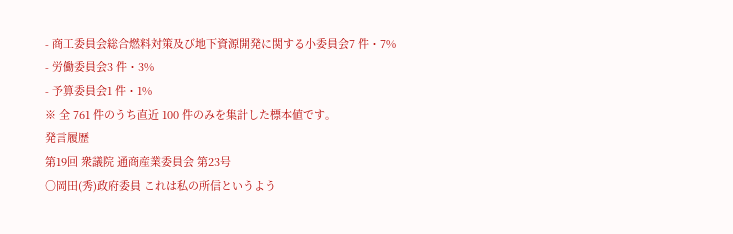- 商工委員会総合燃料対策及び地下資源開発に関する小委員会7 件・7%
- 労働委員会3 件・3%
- 予算委員会1 件・1%
※ 全 761 件のうち直近 100 件のみを集計した標本値です。
発言履歴
第19回 衆議院 通商産業委員会 第23号
○岡田(秀)政府委員 これは私の所信というよう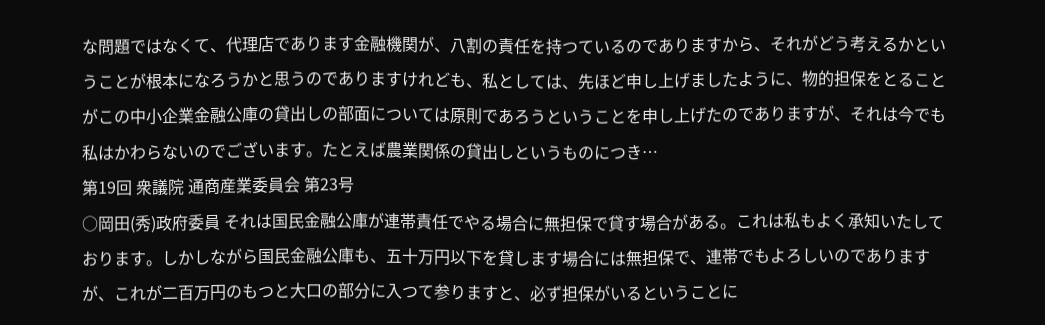な問題ではなくて、代理店であります金融機関が、八割の責任を持つているのでありますから、それがどう考えるかということが根本になろうかと思うのでありますけれども、私としては、先ほど申し上げましたように、物的担保をとることがこの中小企業金融公庫の貸出しの部面については原則であろうということを申し上げたのでありますが、それは今でも私はかわらないのでございます。たとえば農業関係の貸出しというものにつき…
第19回 衆議院 通商産業委員会 第23号
○岡田(秀)政府委員 それは国民金融公庫が連帯責任でやる場合に無担保で貸す場合がある。これは私もよく承知いたしております。しかしながら国民金融公庫も、五十万円以下を貸します場合には無担保で、連帯でもよろしいのでありますが、これが二百万円のもつと大口の部分に入つて参りますと、必ず担保がいるということに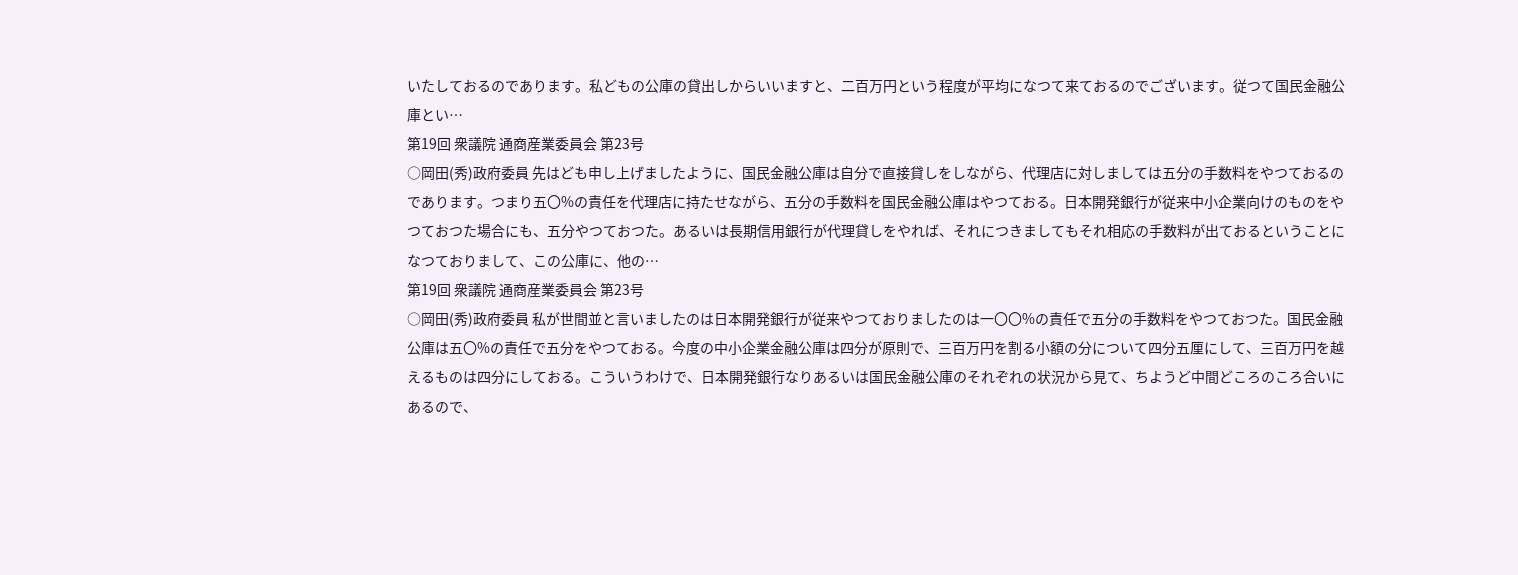いたしておるのであります。私どもの公庫の貸出しからいいますと、二百万円という程度が平均になつて来ておるのでございます。従つて国民金融公庫とい…
第19回 衆議院 通商産業委員会 第23号
○岡田(秀)政府委員 先はども申し上げましたように、国民金融公庫は自分で直接貸しをしながら、代理店に対しましては五分の手数料をやつておるのであります。つまり五〇%の責任を代理店に持たせながら、五分の手数料を国民金融公庫はやつておる。日本開発銀行が従来中小企業向けのものをやつておつた場合にも、五分やつておつた。あるいは長期信用銀行が代理貸しをやれば、それにつきましてもそれ相応の手数料が出ておるということになつておりまして、この公庫に、他の…
第19回 衆議院 通商産業委員会 第23号
○岡田(秀)政府委員 私が世間並と言いましたのは日本開発銀行が従来やつておりましたのは一〇〇%の責任で五分の手数料をやつておつた。国民金融公庫は五〇%の責任で五分をやつておる。今度の中小企業金融公庫は四分が原則で、三百万円を割る小額の分について四分五厘にして、三百万円を越えるものは四分にしておる。こういうわけで、日本開発銀行なりあるいは国民金融公庫のそれぞれの状況から見て、ちようど中間どころのころ合いにあるので、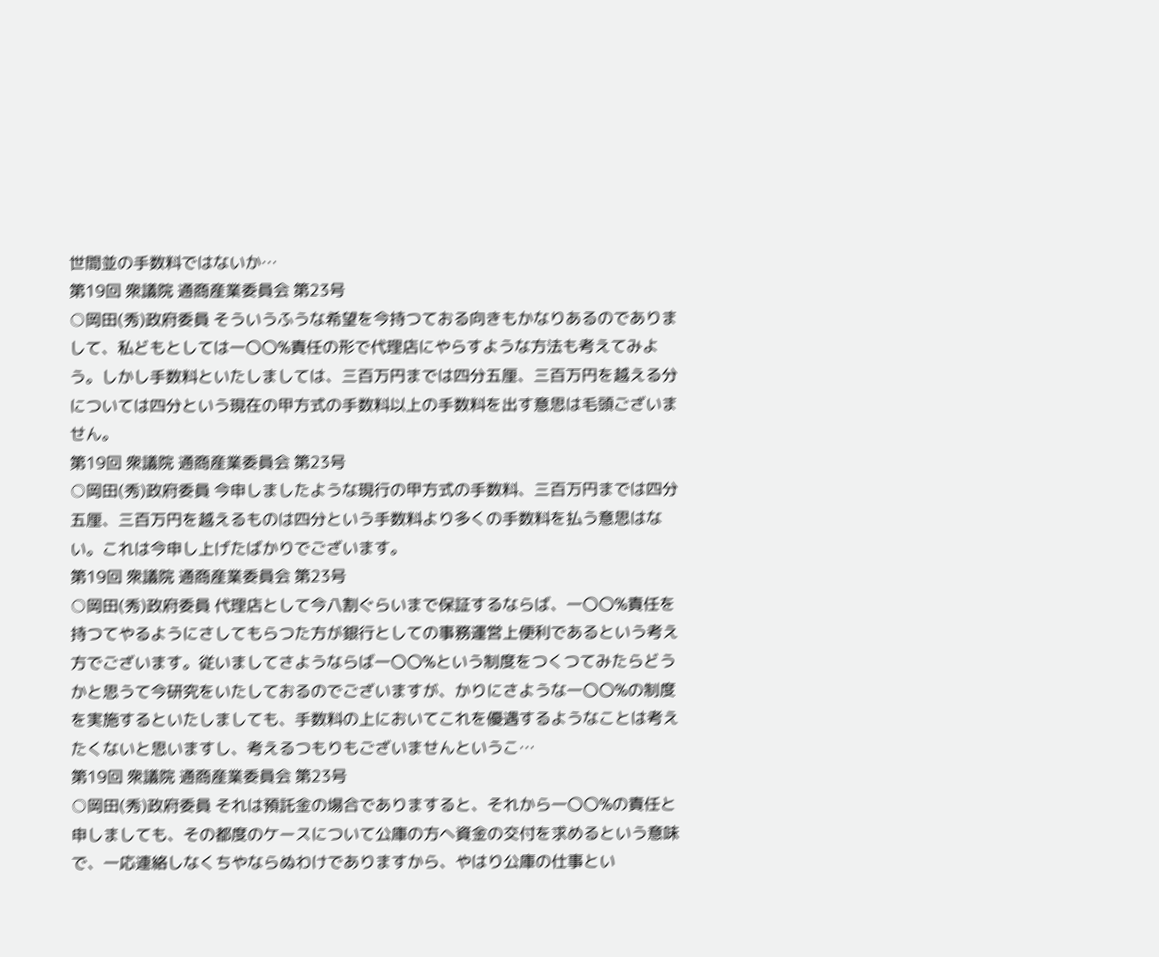世間並の手数料ではないか…
第19回 衆議院 通商産業委員会 第23号
○岡田(秀)政府委員 そういうふうな希望を今持つておる向きもかなりあるのでありまして、私どもとしては一〇〇%責任の形で代理店にやらすような方法も考えてみよう。しかし手数料といたしましては、三百万円までは四分五厘、三百万円を越える分については四分という現在の甲方式の手数料以上の手数料を出す意思は毛頭ございません。
第19回 衆議院 通商産業委員会 第23号
○岡田(秀)政府委員 今申しましたような現行の甲方式の手数料、三百万円までは四分五厘、三百万円を越えるものは四分という手数料より多くの手数料を払う意思はない。これは今申し上げたばかりでございます。
第19回 衆議院 通商産業委員会 第23号
○岡田(秀)政府委員 代理店として今八割ぐらいまで保証するならば、一〇〇%責任を持つてやるようにさしてもらつた方が銀行としての事務運営上便利であるという考え方でございます。従いましてさようならば一〇〇%という制度をつくつてみたらどうかと思うて今研究をいたしておるのでございますが、かりにさような一〇〇%の制度を実施するといたしましても、手数料の上においてこれを優遇するようなことは考えたくないと思いますし、考えるつもりもございませんというこ…
第19回 衆議院 通商産業委員会 第23号
○岡田(秀)政府委員 それは預託金の場合でありますると、それから一〇〇%の責任と申しましても、その都度のケースについて公庫の方へ資金の交付を求めるという意味で、一応連絡しなくちやならぬわけでありますから、やはり公庫の仕事とい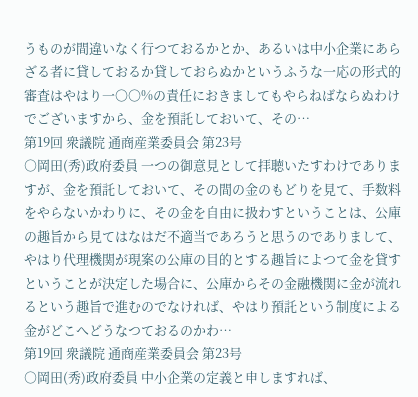うものが間違いなく行つておるかとか、あるいは中小企業にあらざる者に貸しておるか貸しておらぬかというふうな一応の形式的審査はやはり一〇〇%の責任におきましてもやらねばならぬわけでございますから、金を預託しておいて、その…
第19回 衆議院 通商産業委員会 第23号
○岡田(秀)政府委員 一つの御意見として拝聴いたすわけでありますが、金を預託しておいて、その間の金のもどりを見て、手数料をやらないかわりに、その金を自由に扱わすということは、公庫の趣旨から見てはなはだ不適当であろうと思うのでありまして、やはり代理機関が現案の公庫の目的とする趣旨によつて金を貸すということが決定した場合に、公庫からその金融機関に金が流れるという趣旨で進むのでなければ、やはり預託という制度による金がどこへどうなつておるのかわ…
第19回 衆議院 通商産業委員会 第23号
○岡田(秀)政府委員 中小企業の定義と申しますれば、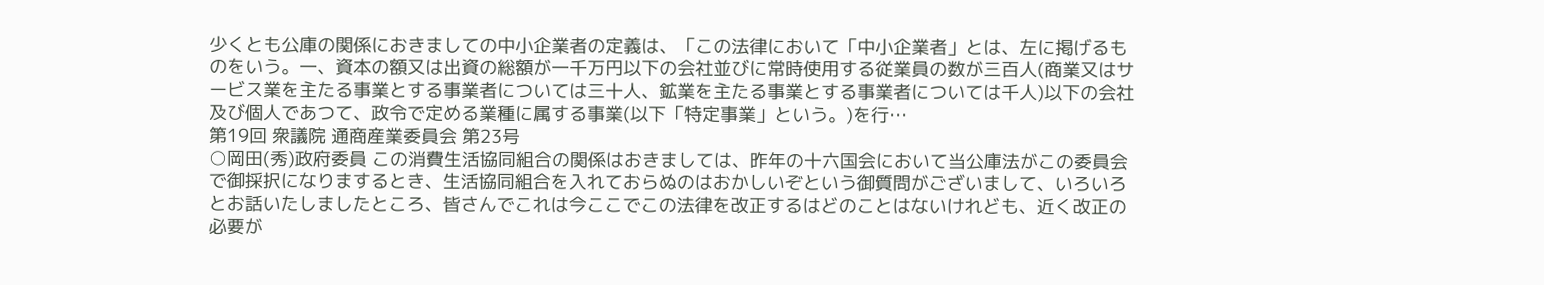少くとも公庫の関係におきましての中小企業者の定義は、「この法律において「中小企業者」とは、左に掲げるものをいう。一、資本の額又は出資の総額が一千万円以下の会社並びに常時使用する従業員の数が三百人(商業又はサービス業を主たる事業とする事業者については三十人、鉱業を主たる事業とする事業者については千人)以下の会社及び個人であつて、政令で定める業種に属する事業(以下「特定事業」という。)を行…
第19回 衆議院 通商産業委員会 第23号
○岡田(秀)政府委員 この消費生活協同組合の関係はおきましては、昨年の十六国会において当公庫法がこの委員会で御採択になりまするとき、生活協同組合を入れておらぬのはおかしいぞという御質問がございまして、いろいろとお話いたしましたところ、皆さんでこれは今ここでこの法律を改正するはどのことはないけれども、近く改正の必要が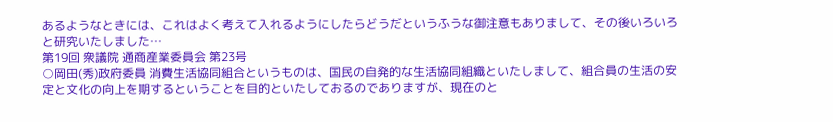あるようなときには、これはよく考えて入れるようにしたらどうだというふうな御注意もありまして、その後いろいろと研究いたしました…
第19回 衆議院 通商産業委員会 第23号
○岡田(秀)政府委員 消費生活協同組合というものは、国民の自発的な生活協同組織といたしまして、組合員の生活の安定と文化の向上を期するということを目的といたしておるのでありますが、現在のと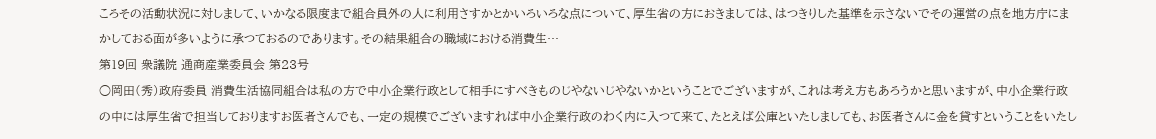ころその活動状況に対しまして、いかなる限度まで組合員外の人に利用さすかとかいろいろな点について、厚生省の方におきましては、はつきりした基準を示さないでその運営の点を地方庁にまかしておる面が多いように承つておるのであります。その結果組合の職域における消費生…
第19回 衆議院 通商産業委員会 第23号
○岡田(秀)政府委員 消費生活協同組合は私の方で中小企業行政として相手にすべきものじやないじやないかということでございますが、これは考え方もあろうかと思いますが、中小企業行政の中には厚生省で担当しておりますお医者さんでも、一定の規模でございますれば中小企業行政のわく内に入つて来て、たとえば公庫といたしましても、お医者さんに金を貸すということをいたし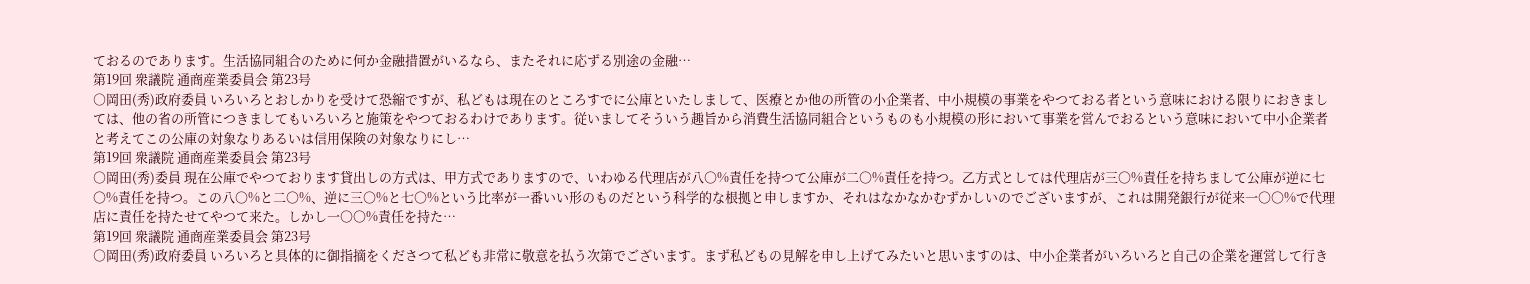ておるのであります。生活協同組合のために何か金融措置がいるなら、またそれに応ずる別途の金融…
第19回 衆議院 通商産業委員会 第23号
○岡田(秀)政府委員 いろいろとおしかりを受けて恐縮ですが、私どもは現在のところすでに公庫といたしまして、医療とか他の所管の小企業者、中小規模の事業をやつておる者という意味における限りにおきましては、他の省の所管につきましてもいろいろと施策をやつておるわけであります。従いましてそういう趣旨から消費生活協同組合というものも小規模の形において事業を営んでおるという意味において中小企業者と考えてこの公庫の対象なりあるいは信用保険の対象なりにし…
第19回 衆議院 通商産業委員会 第23号
○岡田(秀)委員 現在公庫でやつております貸出しの方式は、甲方式でありますので、いわゆる代理店が八〇%責任を持つて公庫が二〇%責任を持つ。乙方式としては代理店が三〇%責任を持ちまして公庫が逆に七〇%責任を持つ。この八〇%と二〇%、逆に三〇%と七〇%という比率が一番いい形のものだという科学的な根拠と申しますか、それはなかなかむずかしいのでございますが、これは開発銀行が従来一〇〇%で代理店に責任を持たせてやつて来た。しかし一〇〇%責任を持た…
第19回 衆議院 通商産業委員会 第23号
○岡田(秀)政府委員 いろいろと具体的に御指摘をくださつて私ども非常に敬意を払う次第でございます。まず私どもの見解を申し上げてみたいと思いますのは、中小企業者がいろいろと自己の企業を運営して行き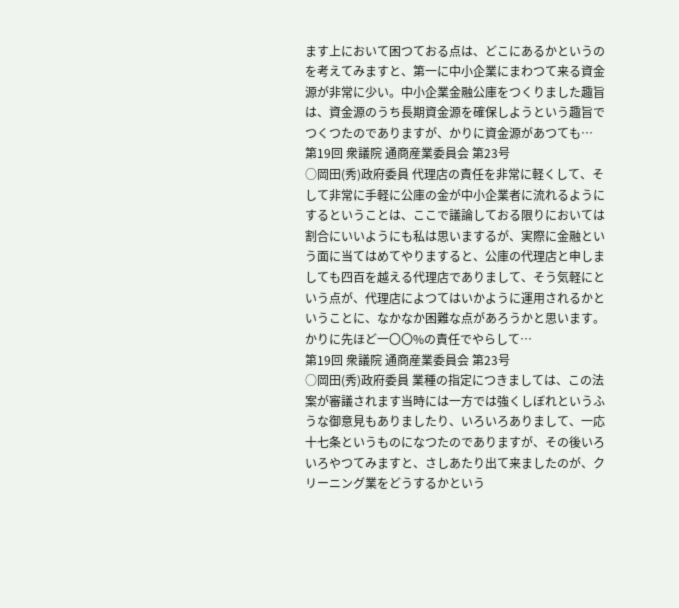ます上において困つておる点は、どこにあるかというのを考えてみますと、第一に中小企業にまわつて来る資金源が非常に少い。中小企業金融公庫をつくりました趣旨は、資金源のうち長期資金源を確保しようという趣旨でつくつたのでありますが、かりに資金源があつても…
第19回 衆議院 通商産業委員会 第23号
○岡田(秀)政府委員 代理店の責任を非常に軽くして、そして非常に手軽に公庫の金が中小企業者に流れるようにするということは、ここで議論しておる限りにおいては割合にいいようにも私は思いまするが、実際に金融という面に当てはめてやりますると、公庫の代理店と申しましても四百を越える代理店でありまして、そう気軽にという点が、代理店によつてはいかように運用されるかということに、なかなか困難な点があろうかと思います。かりに先ほど一〇〇%の責任でやらして…
第19回 衆議院 通商産業委員会 第23号
○岡田(秀)政府委員 業種の指定につきましては、この法案が審議されます当時には一方では強くしぼれというふうな御意見もありましたり、いろいろありまして、一応十七条というものになつたのでありますが、その後いろいろやつてみますと、さしあたり出て来ましたのが、クリーニング業をどうするかという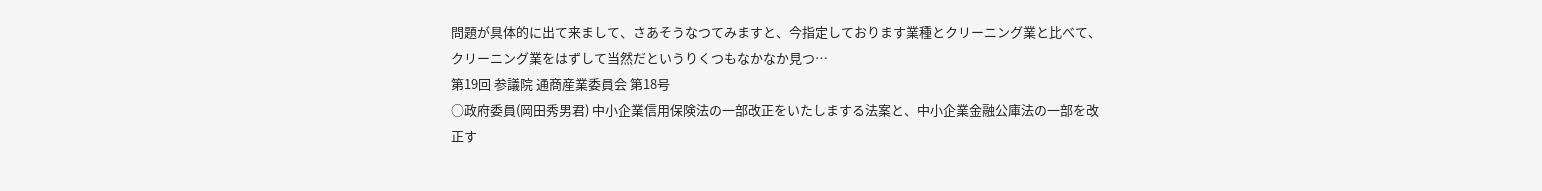問題が具体的に出て来まして、さあそうなつてみますと、今指定しております業種とクリーニング業と比べて、クリーニング業をはずして当然だというりくつもなかなか見つ…
第19回 参議院 通商産業委員会 第18号
○政府委員(岡田秀男君) 中小企業信用保険法の一部改正をいたしまする法案と、中小企業金融公庫法の一部を改正す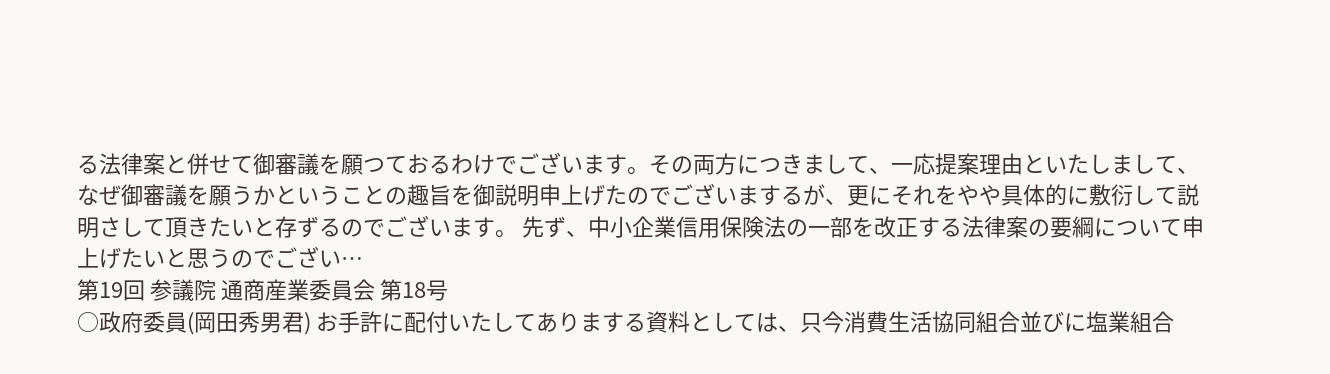る法律案と併せて御審議を願つておるわけでございます。その両方につきまして、一応提案理由といたしまして、なぜ御審議を願うかということの趣旨を御説明申上げたのでございまするが、更にそれをやや具体的に敷衍して説明さして頂きたいと存ずるのでございます。 先ず、中小企業信用保険法の一部を改正する法律案の要綱について申上げたいと思うのでござい…
第19回 参議院 通商産業委員会 第18号
○政府委員(岡田秀男君) お手許に配付いたしてありまする資料としては、只今消費生活協同組合並びに塩業組合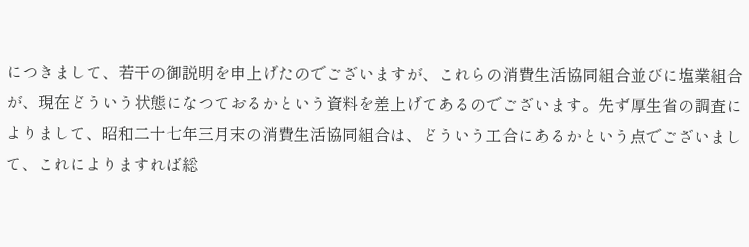につきまして、若干の御説明を申上げたのでございますが、これらの消費生活協同組合並びに塩業組合が、現在どういう状態になつておるかという資料を差上げてあるのでございます。先ず厚生省の調査によりまして、昭和二十七年三月末の消費生活協同組合は、どういう工合にあるかという点でございまして、これによりますれば総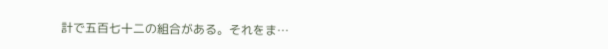計で五百七十二の組合がある。それをま…